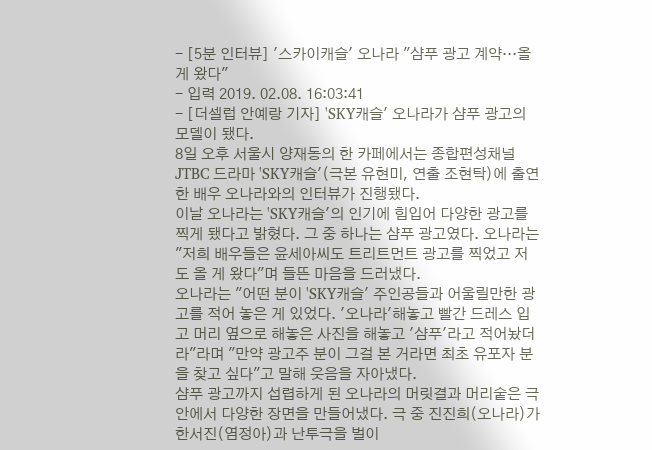- [5분 인터뷰] '스카이캐슬' 오나라 "샴푸 광고 계약…올 게 왔다"
- 입력 2019. 02.08. 16:03:41
- [더셀럽 안예랑 기자] 'SKY캐슬' 오나라가 샴푸 광고의 모델이 됐다.
8일 오후 서울시 양재동의 한 카페에서는 종합편성채널 JTBC 드라마 'SKY캐슬'(극본 유현미, 연출 조현탁)에 출연한 배우 오나라와의 인터뷰가 진행됐다.
이날 오나라는 'SKY캐슬'의 인기에 힘입어 다양한 광고를 찍게 됐다고 밝혔다. 그 중 하나는 샴푸 광고였다. 오나라는 "저희 배우들은 윤세아씨도 트리트먼트 광고를 찍었고 저도 올 게 왔다"며 들뜬 마음을 드러냈다.
오나라는 "어떤 분이 'SKY캐슬' 주인공들과 어울릴만한 광고를 적어 놓은 게 있었다. '오나라'해놓고 빨간 드레스 입고 머리 옆으로 해놓은 사진을 해놓고 '샴푸'라고 적어놨더라"라며 "만약 광고주 분이 그걸 본 거라면 최초 유포자 분을 찾고 싶다"고 말해 웃음을 자아냈다.
샴푸 광고까지 섭렵하게 된 오나라의 머릿결과 머리숱은 극안에서 다양한 장면을 만들어냈다. 극 중 진진희(오나라)가 한서진(염정아)과 난투극을 벌이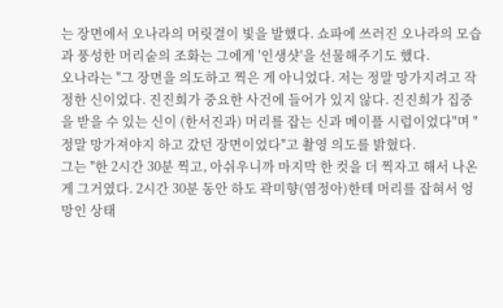는 장면에서 오나라의 머릿결이 빛을 발했다. 쇼파에 쓰러진 오나라의 모습과 풍성한 머리숱의 조화는 그에게 '인생샷'을 선물해주기도 했다.
오나라는 "그 장면을 의도하고 찍은 게 아니었다. 저는 정말 망가지려고 작정한 신이었다. 진진희가 중요한 사건에 들어가 있지 않다. 진진희가 집중을 받을 수 있는 신이 (한서진과) 머리를 잡는 신과 메이플 시럽이었다"며 "정말 망가져야지 하고 갔던 장면이었다"고 촬영 의도를 밝혔다.
그는 "한 2시간 30분 찍고, 아쉬우니까 마지막 한 컷을 더 찍자고 해서 나온 게 그거였다. 2시간 30분 동안 하도 곽미향(염정아)한테 머리를 잡혀서 엉망인 상태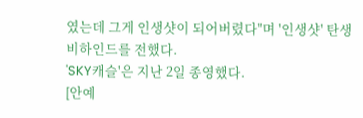였는데 그게 인생샷이 되어버렸다"며 '인생샷' 탄생 비하인드를 전했다.
'SKY캐슬'은 지난 2일 종영했다.
[안예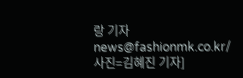랑 기자 news@fashionmk.co.kr/사진=김혜진 기자]